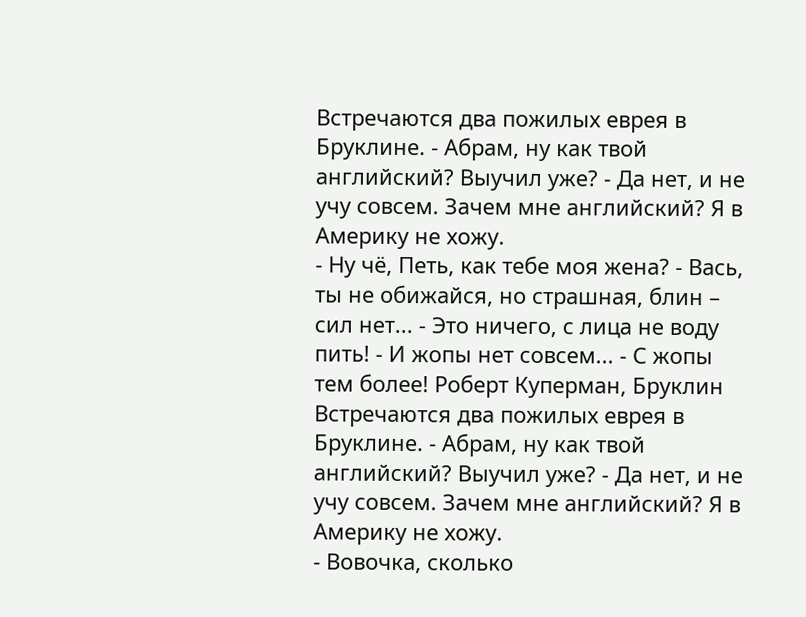Встречаются два пожилых еврея в Бруклине. - Абрам, ну как твой английский? Выучил уже? - Да нет, и не учу совсем. Зачем мне английский? Я в Америку не хожу.
- Ну чё, Петь, как тебе моя жена? - Вась, ты не обижайся, но страшная, блин – сил нет... - Это ничего, с лица не воду пить! - И жопы нет совсем... - С жопы тем более! Роберт Куперман, Бруклин
Встречаются два пожилых еврея в Бруклине. - Абрам, ну как твой английский? Выучил уже? - Да нет, и не учу совсем. Зачем мне английский? Я в Америку не хожу.
- Вовочка, сколько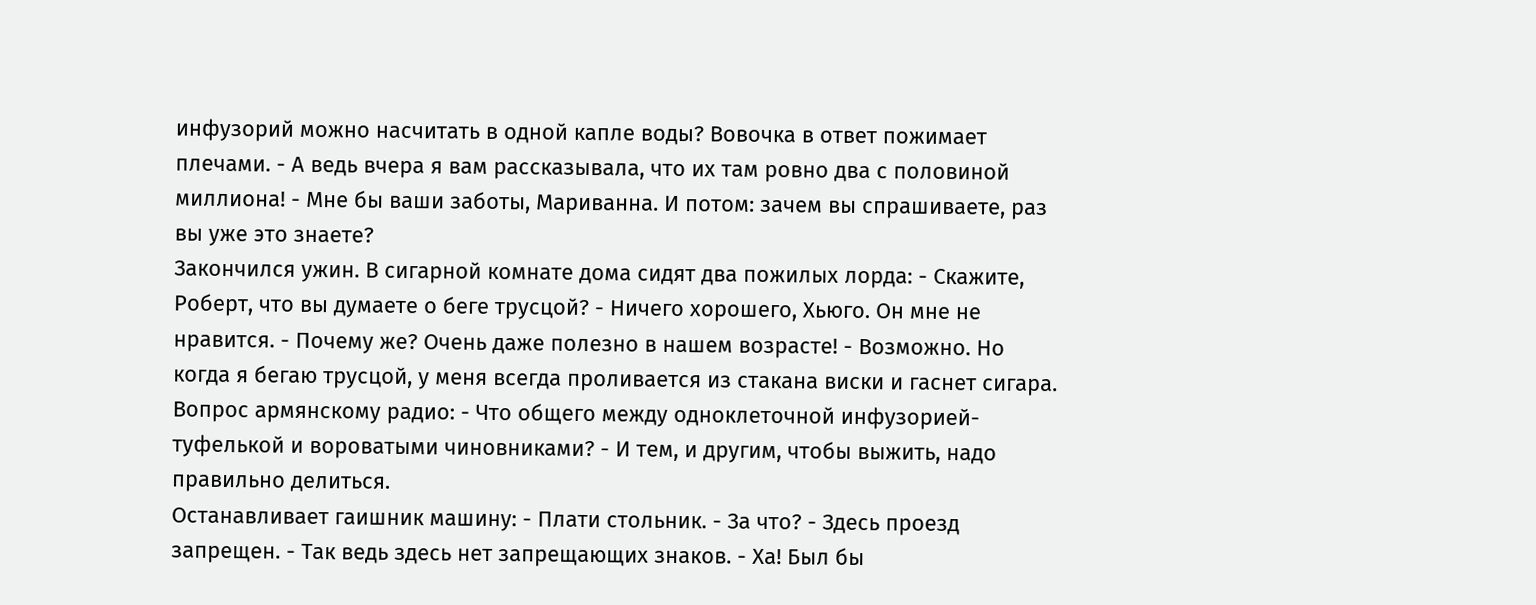инфузорий можно насчитать в одной капле воды? Вовочка в ответ пожимает плечами. - А ведь вчера я вам рассказывала, что их там ровно два с половиной миллиона! - Мне бы ваши заботы, Мариванна. И потом: зачем вы спрашиваете, раз вы уже это знаете?
Закончился ужин. В сигарной комнате дома сидят два пожилых лорда: - Скажите, Роберт, что вы думаете о беге трусцой? - Ничего хорошего, Хьюго. Он мне не нравится. - Почему же? Очень даже полезно в нашем возрасте! - Возможно. Но когда я бегаю трусцой, у меня всегда проливается из стакана виски и гаснет сигара.
Вопрос армянскому радио: - Что общего между одноклеточной инфузорией-туфелькой и вороватыми чиновниками? - И тем, и другим, чтобы выжить, надо правильно делиться.
Останавливает гаишник машину: - Плати стольник. - За что? - Здесь проезд запрещен. - Так ведь здесь нет запрещающих знаков. - Ха! Был бы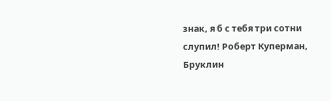знак, я б с тебя три сотни слупил! Роберт Куперман, Бруклин